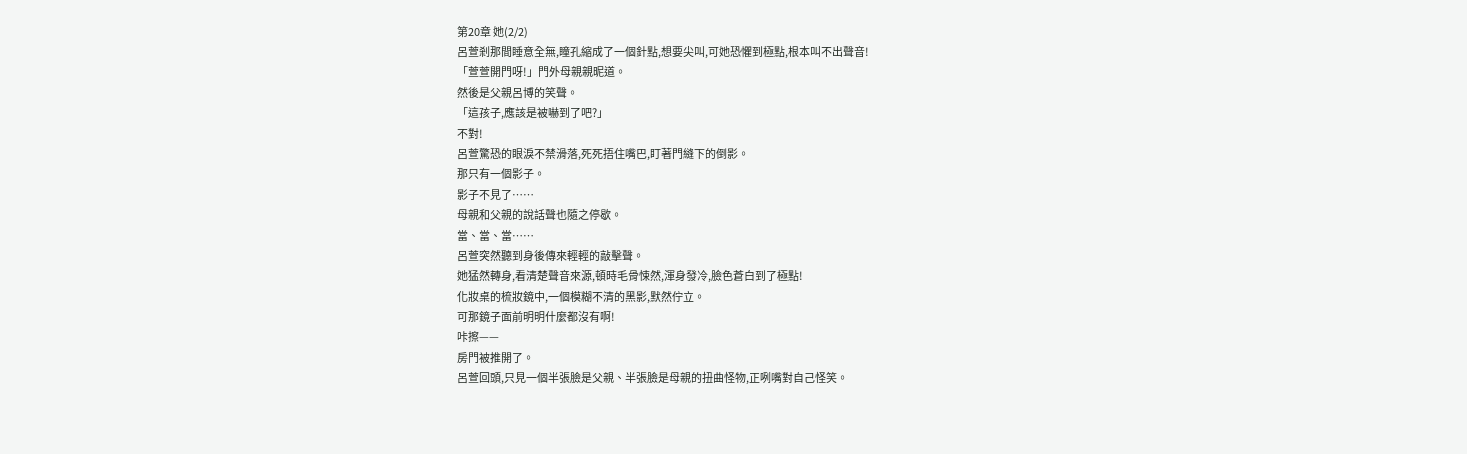第20章 她(2/2)
呂萱剎那間睡意全無,瞳孔縮成了一個針點,想要尖叫,可她恐懼到極點,根本叫不出聲音!
「萱萱開門呀!」門外母親親昵道。
然後是父親呂博的笑聲。
「這孩子,應該是被嚇到了吧?」
不對!
呂萱驚恐的眼淚不禁滑落,死死捂住嘴巴,盯著門縫下的倒影。
那只有一個影子。
影子不見了……
母親和父親的說話聲也隨之停歇。
當、當、當……
呂萱突然聽到身後傳來輕輕的敲擊聲。
她猛然轉身,看清楚聲音來源,頓時毛骨悚然,渾身發冷,臉色蒼白到了極點!
化妝桌的梳妝鏡中,一個模糊不清的黑影,默然佇立。
可那鏡子面前明明什麼都沒有啊!
咔擦——
房門被推開了。
呂萱回頭,只見一個半張臉是父親、半張臉是母親的扭曲怪物,正咧嘴對自己怪笑。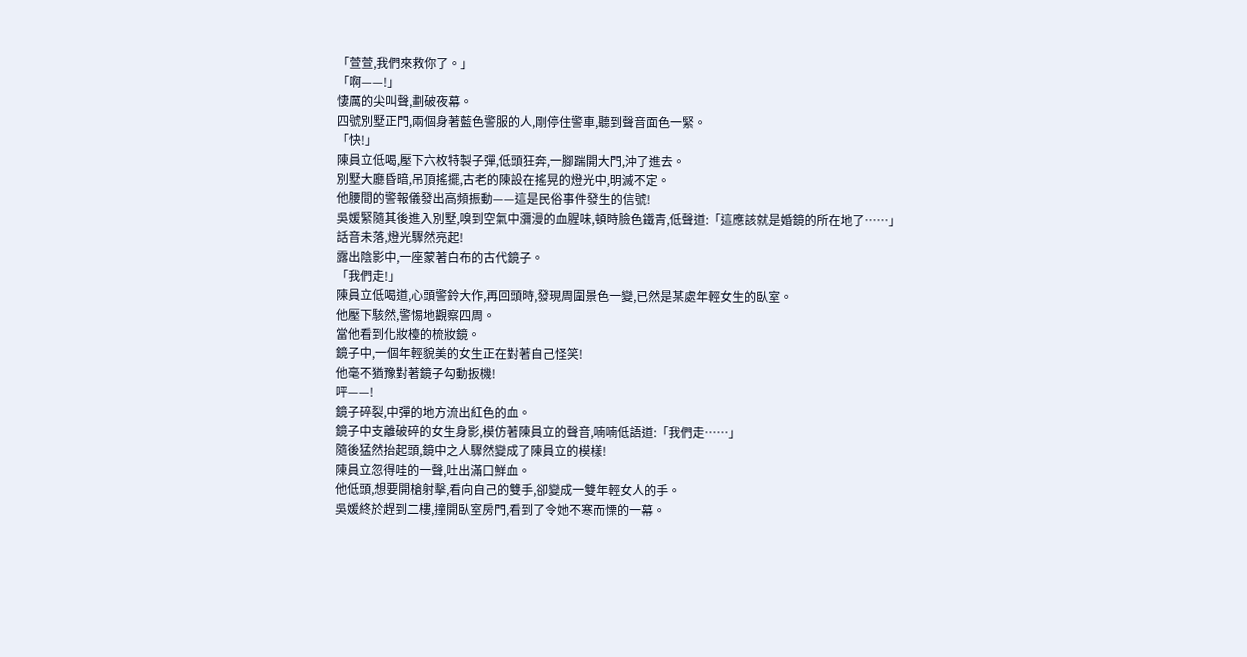「萱萱,我們來救你了。」
「啊——!」
悽厲的尖叫聲,劃破夜幕。
四號別墅正門,兩個身著藍色警服的人,剛停住警車,聽到聲音面色一緊。
「快!」
陳員立低喝,壓下六枚特製子彈,低頭狂奔,一腳踹開大門,沖了進去。
別墅大廳昏暗,吊頂搖擺,古老的陳設在搖晃的燈光中,明滅不定。
他腰間的警報儀發出高頻振動——這是民俗事件發生的信號!
吳媛緊隨其後進入別墅,嗅到空氣中瀰漫的血腥味,頓時臉色鐵青,低聲道:「這應該就是婚鏡的所在地了……」
話音未落,燈光驟然亮起!
露出陰影中,一座蒙著白布的古代鏡子。
「我們走!」
陳員立低喝道,心頭警鈴大作,再回頭時,發現周圍景色一變,已然是某處年輕女生的臥室。
他壓下駭然,警惕地觀察四周。
當他看到化妝檯的梳妝鏡。
鏡子中,一個年輕貌美的女生正在對著自己怪笑!
他毫不猶豫對著鏡子勾動扳機!
呯——!
鏡子碎裂,中彈的地方流出紅色的血。
鏡子中支離破碎的女生身影,模仿著陳員立的聲音,喃喃低語道:「我們走……」
隨後猛然抬起頭,鏡中之人驟然變成了陳員立的模樣!
陳員立忽得哇的一聲,吐出滿口鮮血。
他低頭,想要開槍射擊,看向自己的雙手,卻變成一雙年輕女人的手。
吳媛終於趕到二樓,撞開臥室房門,看到了令她不寒而慄的一幕。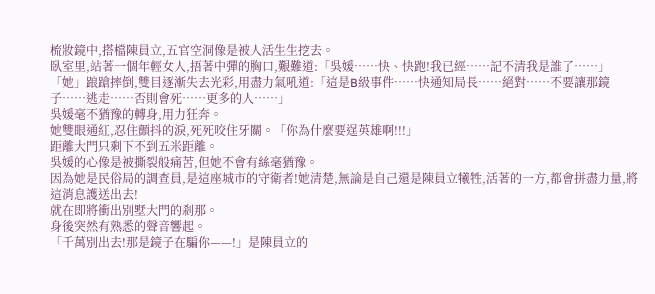梳妝鏡中,搭檔陳員立,五官空洞像是被人活生生挖去。
臥室里,站著一個年輕女人,捂著中彈的胸口,艱難道:「吳媛……快、快跑!我已經……記不清我是誰了……」
「她」踉蹌摔倒,雙目逐漸失去光彩,用盡力氣吼道:「這是B級事件……快通知局長……絕對……不要讓那鏡子……逃走……否則會死……更多的人……」
吳媛毫不猶豫的轉身,用力狂奔。
她雙眼通紅,忍住顫抖的淚,死死咬住牙關。「你為什麼要逞英雄啊!!!」
距離大門只剩下不到五米距離。
吳媛的心像是被撕裂般痛苦,但她不會有絲毫猶豫。
因為她是民俗局的調查員,是這座城市的守衛者!她清楚,無論是自己還是陳員立犧牲,活著的一方,都會拼盡力量,將這消息護送出去!
就在即將衝出別墅大門的剎那。
身後突然有熟悉的聲音響起。
「千萬別出去!那是鏡子在騙你——!」是陳員立的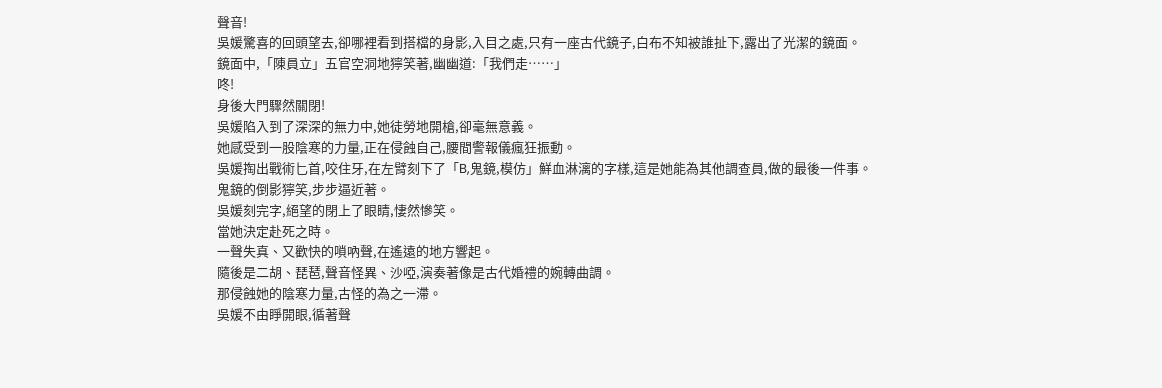聲音!
吳媛驚喜的回頭望去,卻哪裡看到搭檔的身影,入目之處,只有一座古代鏡子,白布不知被誰扯下,露出了光潔的鏡面。
鏡面中,「陳員立」五官空洞地獰笑著,幽幽道:「我們走……」
咚!
身後大門驟然關閉!
吳媛陷入到了深深的無力中,她徒勞地開槍,卻毫無意義。
她感受到一股陰寒的力量,正在侵蝕自己,腰間警報儀瘋狂振動。
吳媛掏出戰術匕首,咬住牙,在左臂刻下了「B,鬼鏡,模仿」鮮血淋漓的字樣,這是她能為其他調查員,做的最後一件事。
鬼鏡的倒影獰笑,步步逼近著。
吳媛刻完字,絕望的閉上了眼睛,悽然慘笑。
當她決定赴死之時。
一聲失真、又歡快的嗩吶聲,在遙遠的地方響起。
隨後是二胡、琵琶,聲音怪異、沙啞,演奏著像是古代婚禮的婉轉曲調。
那侵蝕她的陰寒力量,古怪的為之一滯。
吳媛不由睜開眼,循著聲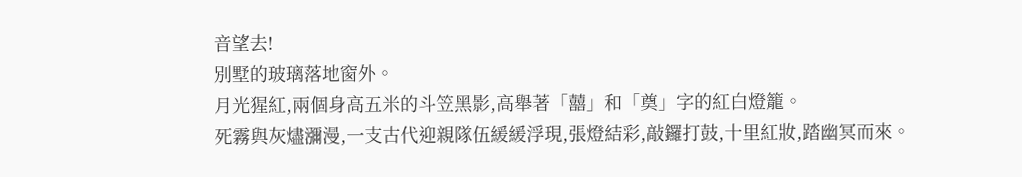音望去!
別墅的玻璃落地窗外。
月光猩紅,兩個身高五米的斗笠黑影,高舉著「囍」和「奠」字的紅白燈籠。
死霧與灰燼瀰漫,一支古代迎親隊伍緩緩浮現,張燈結彩,敲鑼打鼓,十里紅妝,踏幽冥而來。